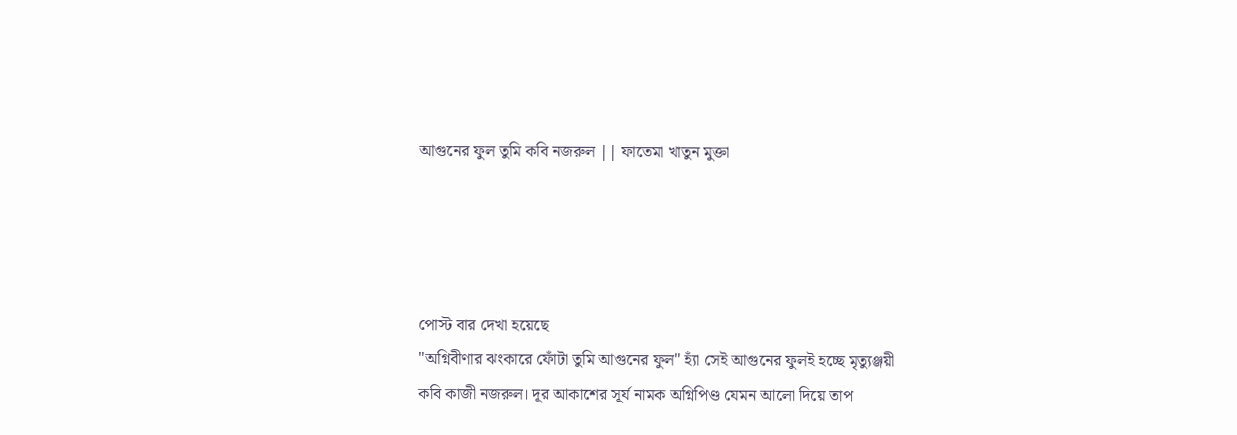আগুনের ফুল তুমি কবি নজরুল || ফাতেমা খাতুন মুক্তা




পোস্ট বার দেখা হয়েছে
"অগ্নিবীণার ঝংকারে ফোঁটা তুমি আগুনের ফুল" হ্যাঁ সেই আগুনের ফুলই হচ্ছে মৃত্যুঞ্জয়ী কবি কাজী নজরুল। দূর আকাশের সূর্য নামক অগ্নিপিণ্ড যেমন আলো দিয়ে তাপ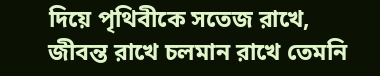দিয়ে পৃথিবীকে সতেজ রাখে, জীবন্ত রাখে চলমান রাখে তেমনি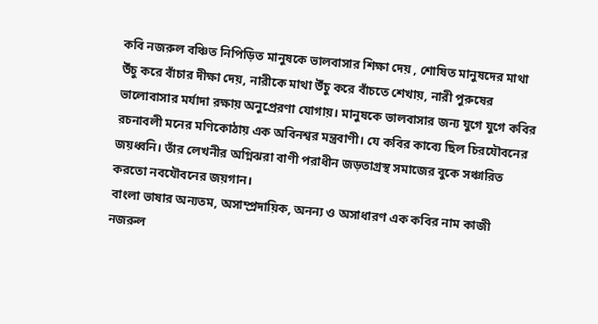কবি নজরুল বঞ্চিত নিপিড়িত মানুষকে ভালবাসার শিক্ষা দেয় , শোষিত মানুষদের মাথা উঁচু করে বাঁচার দীক্ষা দেয়, নারীকে মাথা উঁচু করে বাঁচতে শেখায়, নারী পুরুষের ভালোবাসার মর্যাদা রক্ষায় অনুপ্রেরণা যোগায়। মানুষকে ভালবাসার জন্য যুগে যুগে কবির রচনাবলী মনের মণিকোঠায় এক অবিনশ্বর মন্ত্রবাণী। যে কবির কাব্যে ছিল চিরযৌবনের জয়ধ্বনি। তাঁর লেখনীর অগ্নিঝরা বাণী পরাধীন জড়তাগ্রস্থ সমাজের বুকে সঞ্চারিত করতো নবযৌবনের জয়গান।
বাংলা ভাষার অন্যতম, অসাম্প্রদায়িক, অনন্য ও অসাধারণ এক কবির নাম কাজী নজরুল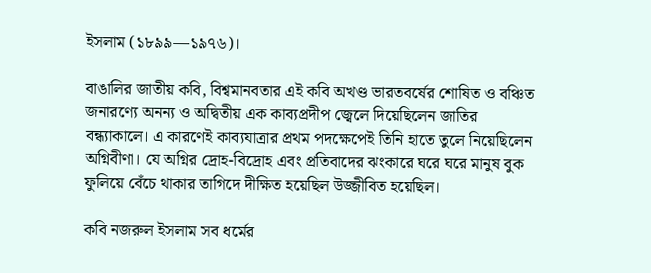ইসলাম (১৮৯৯—১৯৭৬)।

বাঙালির জাতীয় কবি, বিশ্বমানবতার এই কবি অখণ্ড ভারতবর্ষের শোষিত ও বঞ্চিত জনারণ্যে অনন্য ও অদ্বিতীয় এক কাব্যপ্রদীপ জ্বেলে দিয়েছিলেন জাতির বন্ধ্যাকালে। এ কারণেই কাব্যযাত্রার প্রথম পদক্ষেপেই তিনি হাতে তুলে নিয়েছিলেন অগ্নিবীণা। যে অগ্নির দ্রোহ-বিদ্রোহ এবং প্রতিবাদের ঝংকারে ঘরে ঘরে মানুষ বুক ফুলিয়ে বেঁচে থাকার তাগিদে দীক্ষিত হয়েছিল উজ্জীবিত হয়েছিল।

কবি নজরুল ইসলাম সব ধর্মের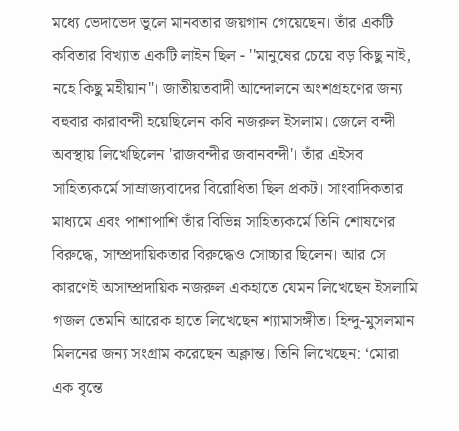মধ্যে ভেদাভেদ ভুলে মানবতার জয়গান গেয়েছেন। তাঁর একটি কবিতার বিখ্যাত একটি লাইন ছিল - ''মানুষের চেয়ে বড় কিছু নাই, নহে কিছু মহীয়ান"। জাতীয়তবাদী আন্দোলনে অংশগ্রহণের জন্য বহুবার কারাবন্দী হয়েছিলেন কবি নজরুল ইসলাম। জেলে বন্দী অবস্থায় লিখেছিলেন 'রাজবন্দীর জবানবন্দী'। তাঁর এইসব সাহিত্যকর্মে সাম্রাজ্যবাদের বিরোধিতা ছিল প্রকট। সাংবাদিকতার মাধ্যমে এবং পাশাপাশি তাঁর বিভিন্ন সাহিত্যকর্মে তিনি শোষণের বিরুদ্ধে, সাম্প্রদায়িকতার বিরুদ্ধেও সোচ্চার ছিলেন। আর সে কারণেই অসাম্প্রদায়িক নজরুল একহাতে যেমন লিখেছেন ইসলামি গজল তেমনি আরেক হাতে লিখেছেন শ্যামাসঙ্গীত। হিন্দু-মুসলমান মিলনের জন্য সংগ্রাম করেছেন অক্লান্ত। তিনি লিখেছেন: ‘মোরা এক বৃন্তে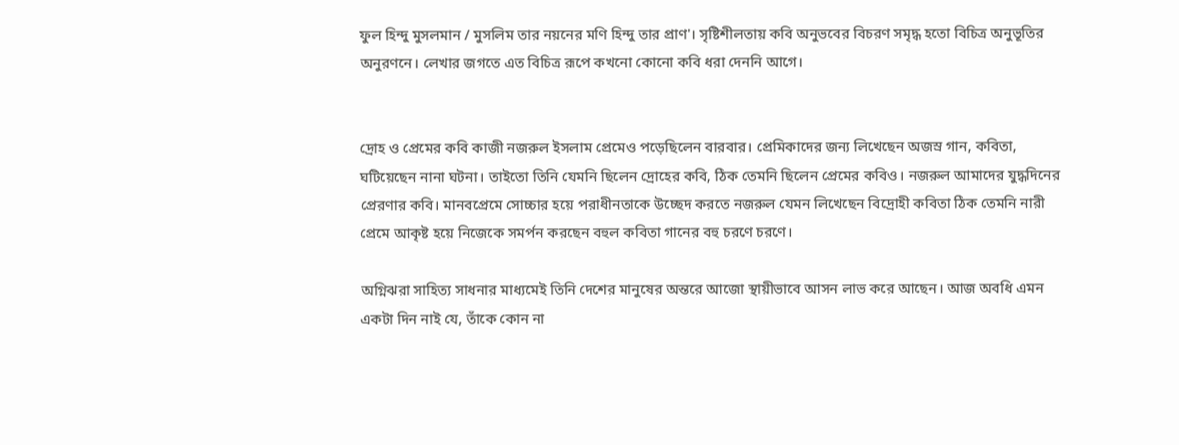ফুল হিন্দু মুসলমান / মুসলিম তার নয়নের মণি হিন্দু তার প্রাণ'। সৃষ্টিশীলতায় কবি অনুভবের বিচরণ সমৃদ্ধ হতো বিচিত্র অনুভূতির অনুরণনে। লেখার জগতে এত বিচিত্র রূপে কখনো কোনো কবি ধরা দেননি আগে।


দ্রোহ ও প্রেমের কবি কাজী নজরুল ইসলাম প্রেমেও পড়েছিলেন বারবার। প্রেমিকাদের জন্য লিখেছেন অজস্র গান, কবিতা, ঘটিয়েছেন নানা ঘটনা। তাইতো তিনি যেমনি ছিলেন দ্রোহের কবি, ঠিক তেমনি ছিলেন প্রেমের কবিও। নজরুল আমাদের যুদ্ধদিনের প্রেরণার কবি। মানবপ্রেমে সোচ্চার হয়ে পরাধীনতাকে উচ্ছেদ করতে নজরুল যেমন লিখেছেন বিদ্রোহী কবিতা ঠিক তেমনি নারী প্রেমে আকৃষ্ট হয়ে নিজেকে সমর্পন করছেন বহুল কবিতা গানের বহু চরণে চরণে।

অগ্নিঝরা সাহিত্য সাধনার মাধ্যমেই তিনি দেশের মানুষের অন্তরে আজো স্থায়ীভাবে আসন লাভ করে আছেন। আজ অবধি এমন একটা দিন নাই যে, তাঁকে কোন না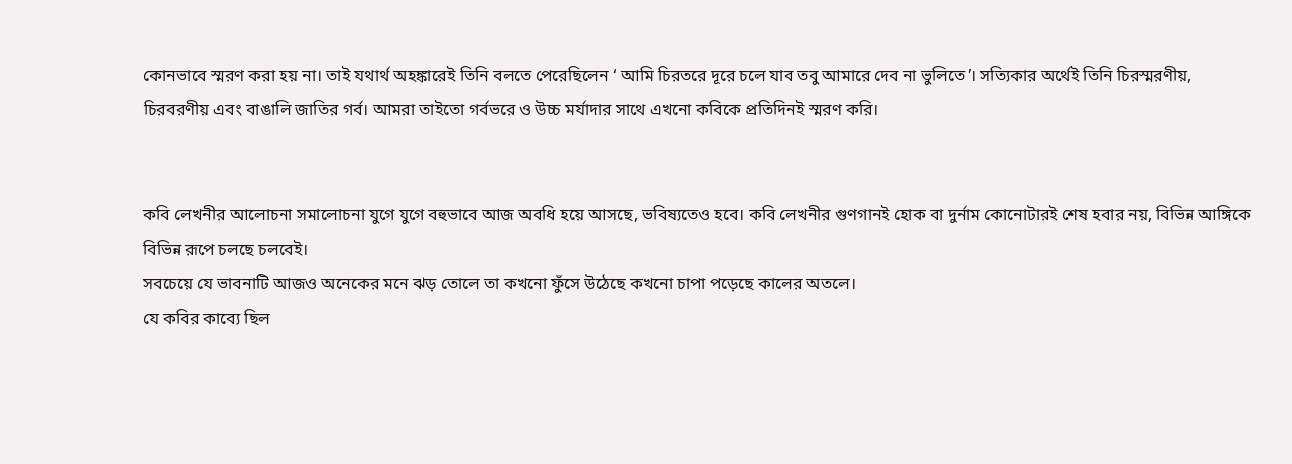কোনভাবে স্মরণ করা হয় না। তাই যথার্থ অহঙ্কারেই তিনি বলতে পেরেছিলেন ‘ আমি চিরতরে দূরে চলে যাব তবু আমারে দেব না ভুলিতে’। সত্যিকার অর্থেই তিনি চিরস্মরণীয়, চিরবরণীয় এবং বাঙালি জাতির গর্ব। আমরা তাইতো গর্বভরে ও উচ্চ মর্যাদার সাথে এখনো কবিকে প্রতিদিনই স্মরণ করি।


কবি লেখনীর আলোচনা সমালোচনা যুগে যুগে বহুভাবে আজ অবধি হয়ে আসছে, ভবিষ্যতেও হবে। কবি লেখনীর গুণগানই হোক বা দুর্নাম কোনোটারই শেষ হবার নয়, বিভিন্ন আঙ্গিকে বিভিন্ন রূপে চলছে চলবেই।
সবচেয়ে যে ভাবনাটি আজও অনেকের মনে ঝড় তোলে তা কখনো ফুঁসে উঠেছে কখনো চাপা পড়েছে কালের অতলে।
যে কবির কাব্যে ছিল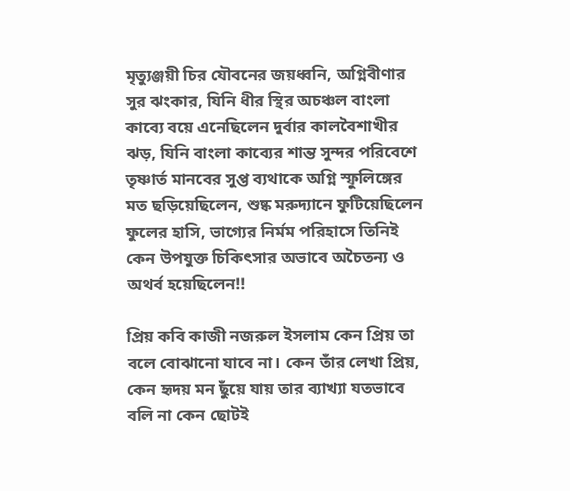মৃত্যুঞ্জয়ী চির যৌবনের জয়ধ্বনি, অগ্নিবীণার সুর ঝংকার, যিনি ধীর স্থির অচঞ্চল বাংলা কাব্যে বয়ে এনেছিলেন দুর্বার কালবৈশাখীর ঝড়, যিনি বাংলা কাব্যের শান্ত সুন্দর পরিবেশে তৃষ্ণার্ত মানবের সুপ্ত ব্যথাকে অগ্নি স্ফুলিঙ্গের মত ছড়িয়েছিলেন, শুষ্ক মরুদ্যানে ফুটিয়েছিলেন ফুলের হাসি, ভাগ্যের নির্মম পরিহাসে তিনিই কেন উপযুক্ত চিকিৎসার অভাবে অচৈতন্য ও অথর্ব হয়েছিলেন!!

প্রিয় কবি কাজী নজরুল ইসলাম কেন প্রিয় তা বলে বোঝানো যাবে না। কেন তাঁর লেখা প্রিয়, কেন হৃদয় মন ছুঁয়ে যায় তার ব্যাখ্যা যতভাবে বলি না কেন ছোটই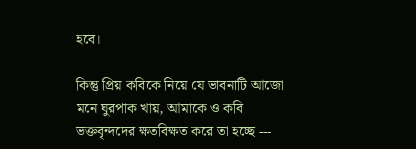হবে।

কিন্তু প্রিয় কবিকে নিয়ে যে ভাবনাটি আজো মনে ঘুরপাক খায়, আমাকে ও কবি ভক্তবৃন্দদের ক্ষতবিক্ষত করে তা হচ্ছে ---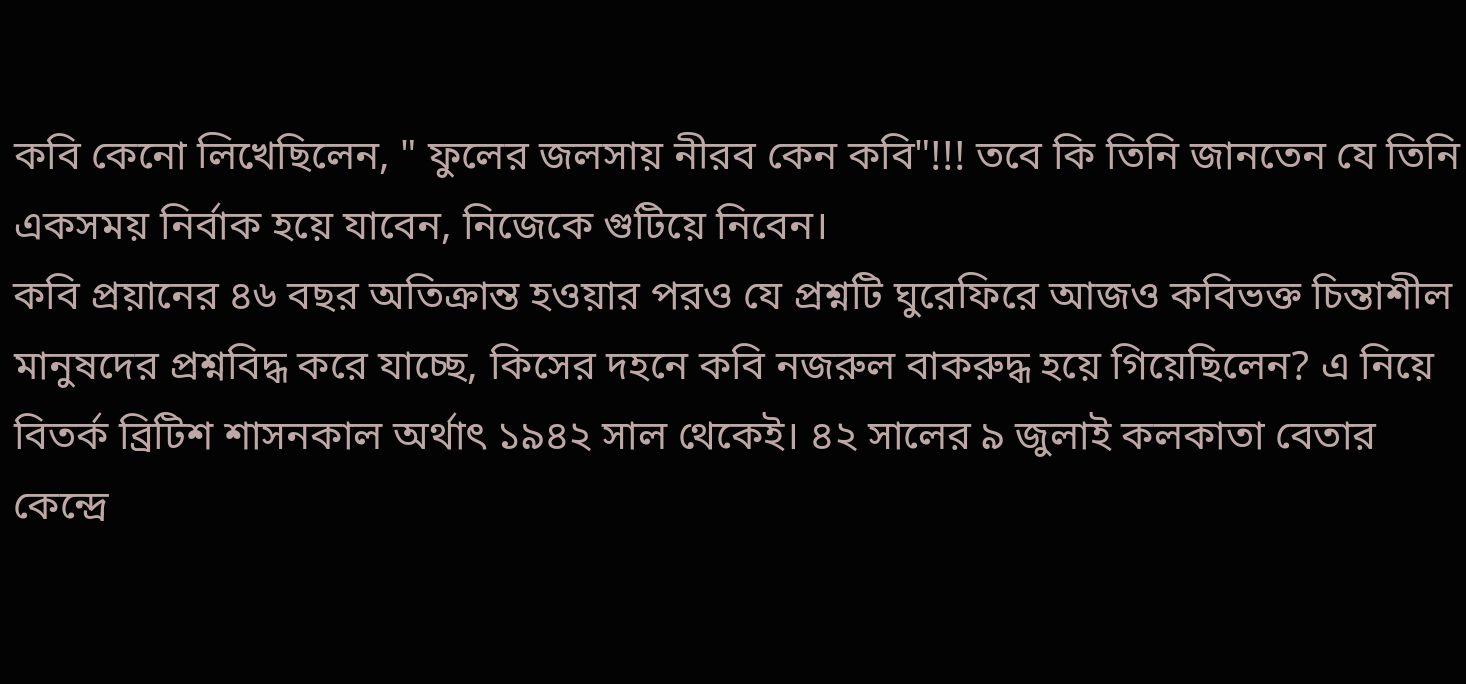কবি কেনো লিখেছিলেন, " ফুলের জলসায় নীরব কেন কবি"!!! তবে কি তিনি জানতেন যে তিনি একসময় নির্বাক হয়ে যাবেন, নিজেকে গুটিয়ে নিবেন।
কবি প্রয়ানের ৪৬ বছর অতিক্রান্ত হওয়ার পরও যে প্রশ্নটি ঘুরেফিরে আজও কবিভক্ত চিন্তাশীল মানুষদের প্রশ্নবিদ্ধ করে যাচ্ছে, কিসের দহনে কবি নজরুল বাকরুদ্ধ হয়ে গিয়েছিলেন? এ নিয়ে বিতর্ক ব্রিটিশ শাসনকাল অর্থাৎ ১৯৪২ সাল থেকেই। ৪২ সালের ৯ জুলাই কলকাতা বেতার কেন্দ্রে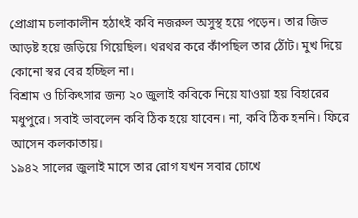প্রোগ্রাম চলাকালীন হঠাৎই কবি নজরুল অসুস্থ হয়ে পড়েন। তার জিভ আড়ষ্ট হয়ে জড়িয়ে গিয়েছিল। থরথর করে কাঁপছিল তার ঠোঁট। মুখ দিয়ে কোনো স্বর বের হচ্ছিল না।
বিশ্রাম ও চিকিৎসার জন্য ২০ জুলাই কবিকে নিয়ে যাওয়া হয় বিহারের মধুপুরে। সবাই ভাবলেন কবি ঠিক হয়ে যাবেন। না, কবি ঠিক হননি। ফিরে আসেন কলকাতায়।
১৯৪২ সালের জুলাই মাসে তার রোগ যখন সবার চোখে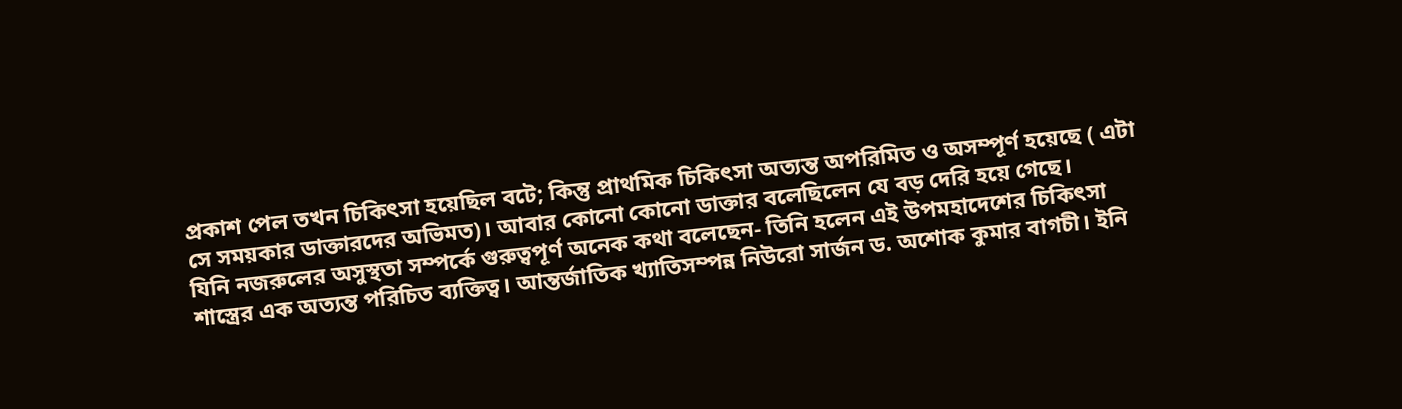প্রকাশ পেল তখন চিকিৎসা হয়েছিল বটে; কিন্তু প্রাথমিক চিকিৎসা অত্যন্ত অপরিমিত ও অসম্পূর্ণ হয়েছে ( এটা সে সময়কার ডাক্তারদের অভিমত)। আবার কোনো কোনো ডাক্তার বলেছিলেন যে বড় দেরি হয়ে গেছে।
যিনি নজরুলের অসুস্থতা সম্পর্কে গুরুত্বপূর্ণ অনেক কথা বলেছেন- তিনি হলেন এই উপমহাদেশের চিকিৎসা শাস্ত্রের এক অত্যন্ত পরিচিত ব্যক্তিত্ব। আন্তর্জাতিক খ্যাতিসম্পন্ন নিউরো সার্জন ড. অশোক কুমার বাগচী। ইনি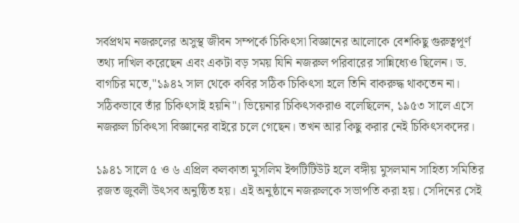সর্বপ্রথম নজরুলের অসুস্থ জীবন সম্পর্কে চিকিৎসা বিজ্ঞানের আলোকে বেশকিছু গুরুত্বপূর্ণ তথ্য দাখিল করেছেন এবং একটা বড় সময় যিনি নজরুল পরিবারের সান্নিধ্যেও ছিলেন। ড. বাগচির মতে,"১৯৪২ সাল থেকে কবির সঠিক চিকিৎসা হলে তিনি বাকরুদ্ধ থাকতেন না। সঠিকভাবে তাঁর চিকিৎসাই হয়নি"। ভিয়েনার চিকিৎসকরাও বলেছিলেন, ১৯৫৩ সালে এসে নজরুল চিকিৎসা বিজ্ঞানের বাইরে চলে গেছেন। তখন আর কিছু করার নেই চিকিৎসকদের।

১৯৪১ সালে ৫ ও ৬ এপ্রিল কলকাতা মুসলিম ইন্সটিটিউট হলে বঙ্গীয় মুসলমান সাহিত্য সমিতির রজত জুবলী উৎসব অনুষ্ঠিত হয়। এই অনুষ্ঠানে নজরুলকে সভাপতি করা হয়। সেদিনের সেই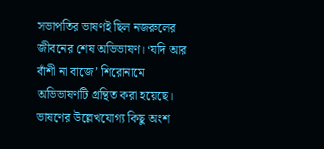সভাপতির ভাষণই ছিল নজরুলের জীবনের শেষ অভিভাষণ। ‘যদি আর বাঁশী না বাজে’ শিরোনামে অভিভাষণটি গ্রন্থিত করা হয়েছে। ভাষণের উল্লেখযোগ্য কিছু অংশ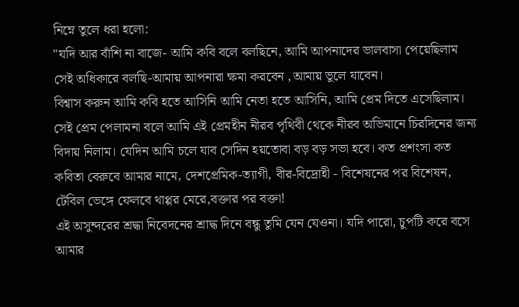নিম্নে তুলে ধরা হলো:
"যদি আর বাঁশি না বাজে- আমি কবি বলে বলছিনে, আমি আপনাদের ভালবাসা পেয়েছিলাম সেই অধিকারে বলছি-আমায় আপনারা ক্ষমা করবেন ,আমায় ভুলে যাবেন।
বিশ্বাস করুন আমি কবি হতে আসিনি আমি নেতা হতে আসিনি, আমি প্রেম দিতে এসেছিলাম। সেই প্রেম পেলামনা বলে আমি এই প্রেমহীন নীরব পৃথিবী থেকে নীরব অভিমানে চিরদিনের জন্য বিদায় নিলাম। যেদিন আমি চলে যাব সেদিন হয়তোবা বড় বড় সভা হবে। কত প্রশংসা কত কবিতা বেরুবে আমার নামে, দেশপ্রেমিক-ত্যাগী, বীর-বিদ্রোহী - বিশেষনের পর বিশেষন, টেবিল ভেঙ্গে ফেলবে থাপ্পর মেরে,বক্তার পর বক্তা!
এই অসুন্দরের শ্রদ্ধা নিবেদনের শ্রাদ্ধ দিনে বন্ধু তুমি যেন যেওনা। যদি পারো, চুপটি করে বসে আমার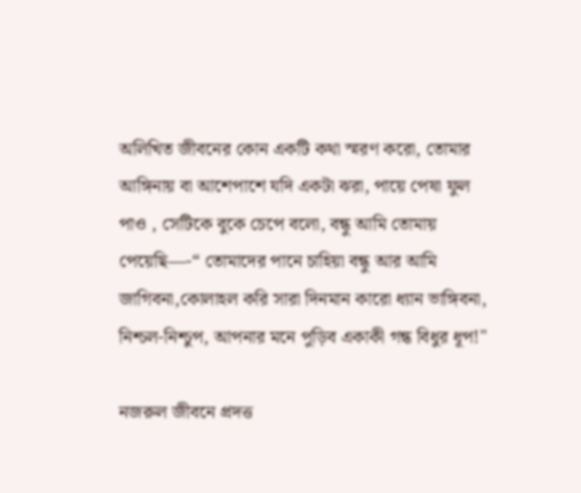অলিখিত জীবনের কোন একটি কথা স্মরণ করো, তোমার আঙ্গিনায় বা আশেপাশে যদি একটা ঝরা, পায়ে পেষা ফুল পাও , সেটিকে বুকে চেপে বলো, বন্ধু আমি তোমায় পেয়েছি—-“ তোমাদের পানে চাহিয়া বন্ধু আর আমি জাগিবনা,কোলাহল করি সারা দিনমান কারো ধ্যান ভাঙ্গিবনা, নিশ্চল-নিশ্চুপ, আপনার মনে পুড়িব একাকী গন্ধ বিধুর ধূপ!"

নজরুল জীবনে প্রদত্ত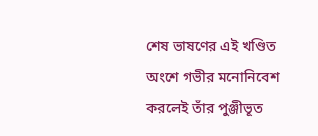শেষ ভাষণের এই খণ্ডিত অংশে গভীর মনোনিবেশ করলেই তাঁর পুঞ্জীভূত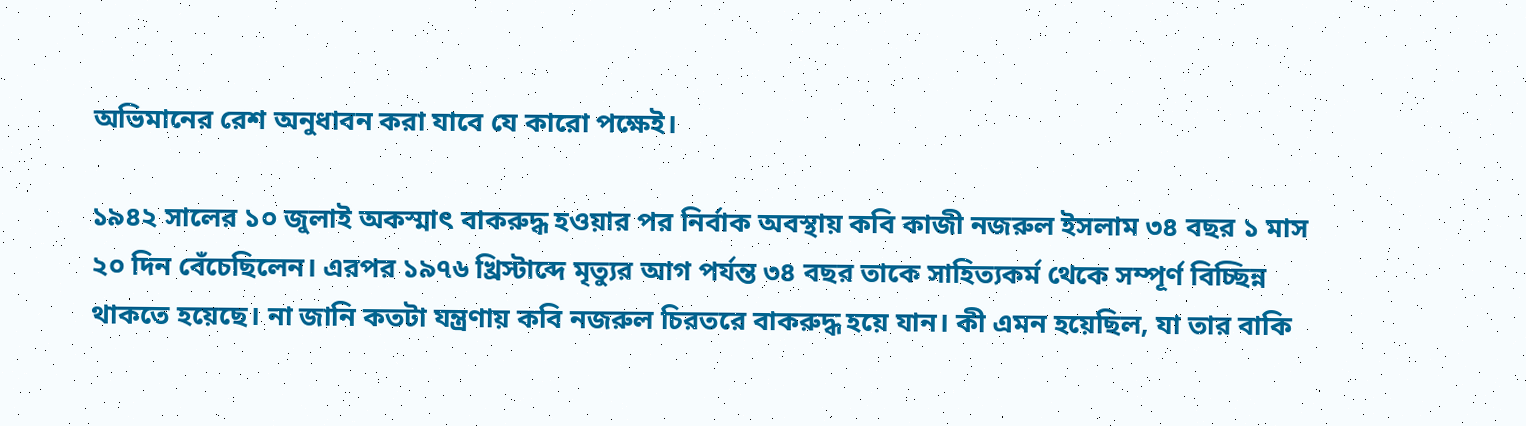অভিমানের রেশ অনুধাবন করা যাবে যে কারো পক্ষেই।

১৯৪২ সালের ১০ জুলাই অকস্মাৎ বাকরুদ্ধ হওয়ার পর নির্বাক অবস্থায় কবি কাজী নজরুল ইসলাম ৩৪ বছর ১ মাস ২০ দিন বেঁচেছিলেন। এরপর ১৯৭৬ খ্রিস্টাব্দে মৃত্যুর আগ পর্যন্ত ৩৪ বছর তাকে সাহিত্যকর্ম থেকে সম্পূর্ণ বিচ্ছিন্ন থাকতে হয়েছে। না জানি কতটা যন্ত্রণায় কবি নজরুল চিরতরে বাকরুদ্ধ হয়ে যান। কী এমন হয়েছিল, যা তার বাকি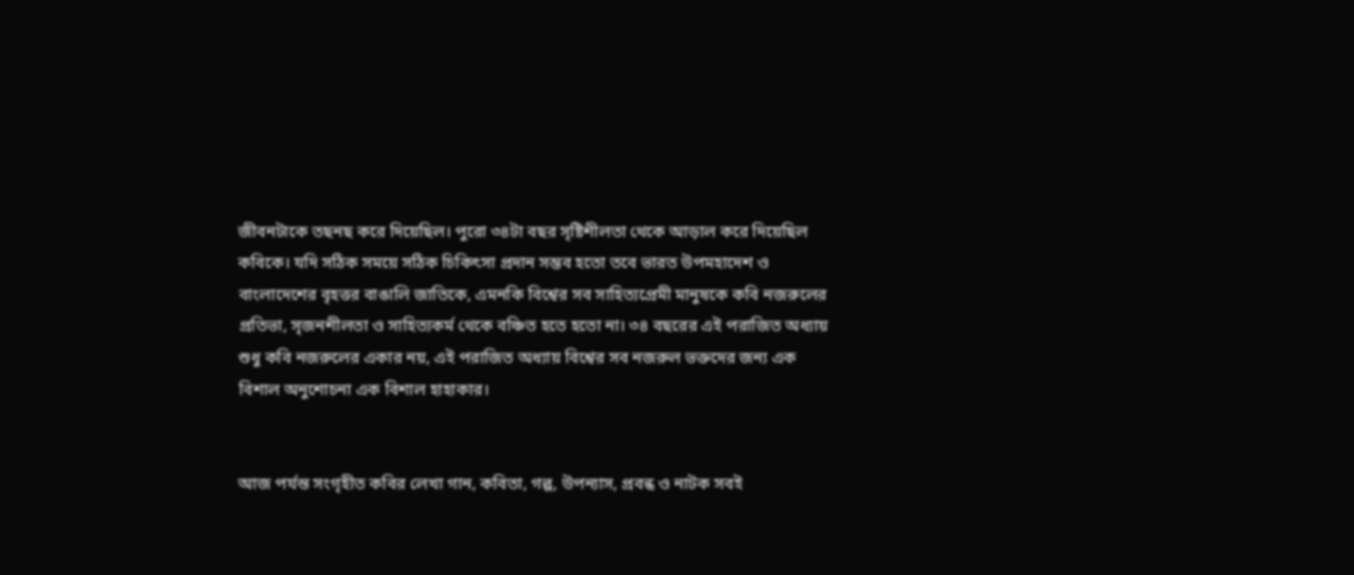জীবনটাকে তছনছ করে দিয়েছিল। পুরো ৩৪টা বছর সৃষ্টিশীলতা থেকে আড়াল করে দিয়েছিল কবিকে। যদি সঠিক সময়ে সঠিক চিকিৎসা প্রদান সম্ভব হতো তবে ভারত উপমহাদেশ ও বাংলাদেশের বৃহত্তর বাঙালি জাতিকে, এমনকি বিশ্বের সব সাহিত্যপ্রেমী মানুষকে কবি নজরুলের প্রতিভা, সৃজনশীলতা ও সাহিত্যকর্ম থেকে বঞ্চিত হতে হতো না। ৩৪ বছরের এই পরাজিত অধ্যায় শুধু কবি নজরুলের একার নয়, এই পরাজিত অধ্যায় বিশ্বের সব নজরুল ভক্তদের জন্য এক বিশাল অনুশোচনা এক বিশাল হাহাকার।


আজ পর্যন্ত সংগৃহীত কবির লেখা গান, কবিতা, গল্প, উপন্যাস, প্রবন্ধ ও নাটক সবই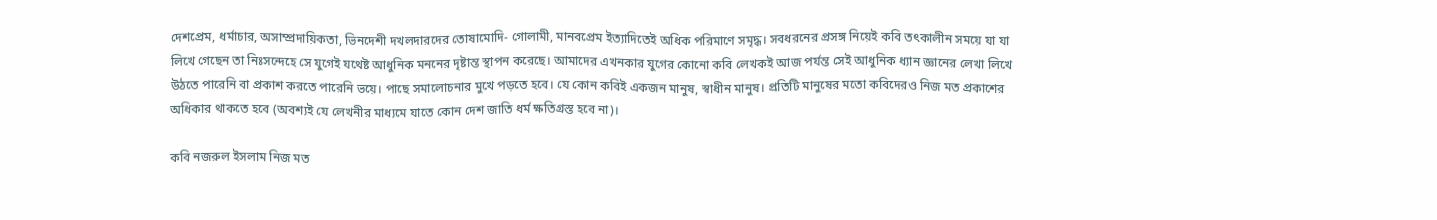দেশপ্রেম, ধর্মাচার, অসাম্প্রদায়িকতা, ভিনদেশী দখলদারদের তোষামোদি- গোলামী, মানবপ্রেম ইত্যাদিতেই অধিক পরিমাণে সমৃদ্ধ। সবধরনের প্রসঙ্গ নিয়েই কবি তৎকালীন সময়ে যা যা লিখে গেছেন তা নিঃসন্দেহে সে যুগেই যথেষ্ট আধুনিক মননের দৃষ্টান্ত স্থাপন করেছে। আমাদের এখনকার যুগের কোনো কবি লেখকই আজ পর্যন্ত সেই আধুনিক ধ্যান জ্ঞানের লেখা লিখে উঠতে পারেনি বা প্রকাশ করতে পারেনি ভয়ে। পাছে সমালোচনার মুখে পড়তে হবে। যে কোন কবিই একজন মানুষ, স্বাধীন মানুষ। প্রতিটি মানুষের মতো কবিদেরও নিজ মত প্রকাশের অধিকার থাকতে হবে (অবশ্যই যে লেখনীর মাধ্যমে যাতে কোন দেশ জাতি ধর্ম ক্ষতিগ্রস্ত হবে না)।

কবি নজরুল ইসলাম নিজ মত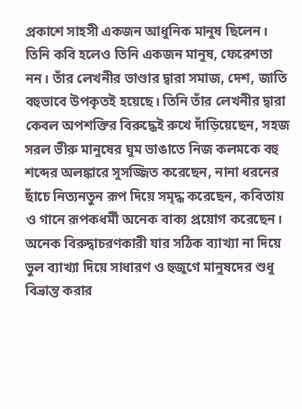প্রকাশে সাহসী একজন আধুনিক মানুষ ছিলেন। তিনি কবি হলেও তিনি একজন মানুষ, ফেরেশতা নন। তাঁর লেখনীর ভাণ্ডার দ্বারা সমাজ, দেশ, জাতি বহুভাবে উপকৃতই হয়েছে। তিনি তাঁর লেখনীর দ্বারা কেবল অপশক্তির বিরুদ্ধেই রুখে দাঁড়িয়েছেন, সহজ সরল ভীরু মানুষের ঘুম ভাঙাতে নিজ কলমকে বহু শব্দের অলঙ্কারে সুসজ্জিত করেছেন, নানা ধরনের ছাঁচে নিত্যনতুন রূপ দিয়ে সমৃদ্ধ করেছেন, কবিতায় ও গানে রূপকধর্মী অনেক বাক্য প্রয়োগ করেছেন। অনেক বিরুদ্বাচরণকারী যার সঠিক ব্যাখ্যা না দিয়ে ভুল ব্যাখ্যা দিয়ে সাধারণ ও হুজুগে মানুষদের শুধু বিভ্রান্ত করার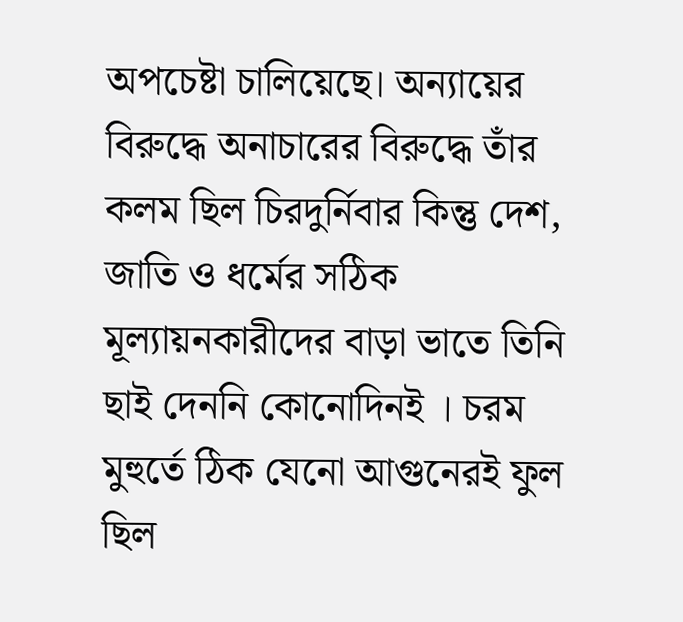অপচেষ্টা চালিয়েছে। অন্যায়ের বিরুদ্ধে অনাচারের বিরুদ্ধে তাঁর কলম ছিল চিরদুর্নিবার কিন্তু দেশ, জাতি ও ধর্মের সঠিক মূল্যায়নকারীদের বাড়া ভাতে তিনি ছাই দেননি কোনোদিনই । চরম মুহুর্তে ঠিক যেনো আগুনেরই ফুল ছিল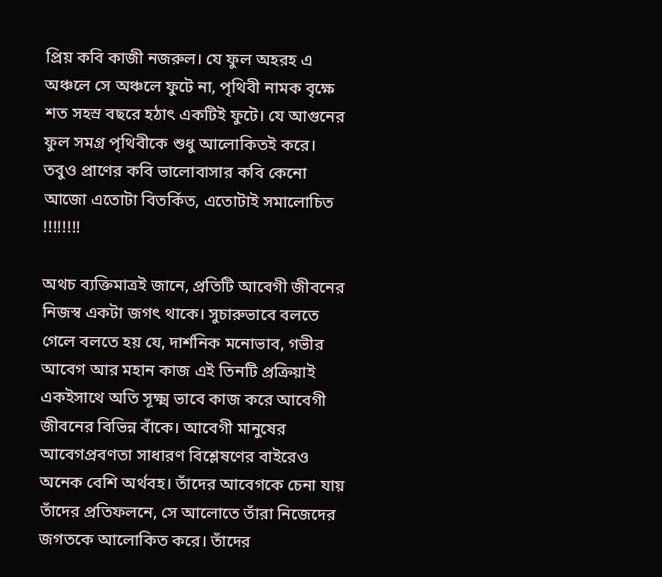প্রিয় কবি কাজী নজরুল। যে ফুল অহরহ এ অঞ্চলে সে অঞ্চলে ফুটে না, পৃথিবী নামক বৃক্ষে শত সহস্র বছরে হঠাৎ একটিই ফুটে। যে আগুনের ফুল সমগ্র পৃথিবীকে শুধু আলোকিতই করে। তবুও প্রাণের কবি ভালোবাসার কবি কেনো আজো এতোটা বিতর্কিত, এতোটাই সমালোচিত !!!!!!!!

অথচ ব্যক্তিমাত্রই জানে, প্রতিটি আবেগী জীবনের নিজস্ব একটা জগৎ থাকে। সুচারুভাবে বলতে গেলে বলতে হয় যে, দার্শনিক মনোভাব, গভীর আবেগ আর মহান কাজ এই তিনটি প্রক্রিয়াই একইসাথে অতি সূক্ষ্ম ভাবে কাজ করে আবেগী জীবনের বিভিন্ন বাঁকে। আবেগী মানুষের আবেগপ্রবণতা সাধারণ বিশ্লেষণের বাইরেও অনেক বেশি অর্থবহ। তাঁদের আবেগকে চেনা যায় তাঁদের প্রতিফলনে, সে আলোতে তাঁরা নিজেদের জগতকে আলোকিত করে। তাঁদের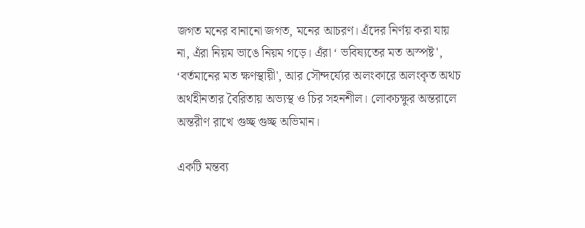জগত মনের বানানো জগত, মনের আচরণ। এঁদের নির্ণয় করা যায় না, এঁরা নিয়ম ভাঙে নিয়ম গড়ে। এঁরা ‘ ভবিষ্যতের মত অস্পষ্ট', ‘বর্তমানের মত ক্ষণস্থায়ী', আর সৌন্দর্য্যের অলংকারে অলংকৃত অথচ অর্থহীনতার বৈরিতায় অভ্যস্থ ও চির সহনশীল। লোকচক্ষুর অন্তরালে অন্তরীণ রাখে গুচ্ছ গুচ্ছ অভিমান।

একটি মন্তব্য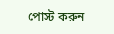পোস্ট করুন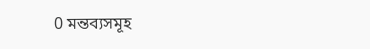0 মন্তব্যসমূহ